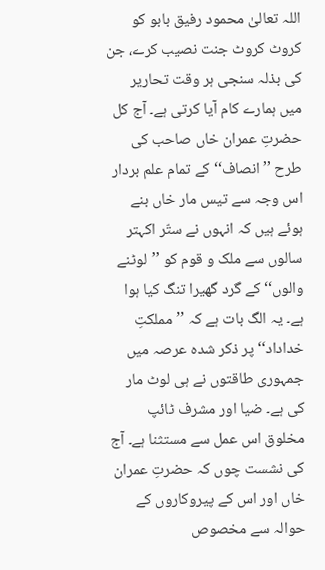اللہ تعالیٰ محمود رفیق بابو کو کروٹ کروٹ جنت نصیب کرے، جن کی بذلہ سنجی ہر وقت تحاریر میں ہمارے کام آیا کرتی ہے۔ آج کل حضرتِ عمران خاں صاحب کی طرح ’’انصاف‘‘ کے تمام علم بردار اس وجہ سے تیس مار خاں بنے ہوئے ہیں کہ انہوں نے ستّر اکہتر سالوں سے ملک و قوم کو ’’لوٹنے والوں‘‘ کے گرد گھیرا تنگ کیا ہوا ہے۔ یہ الگ بات ہے کہ ’’مملکتِ خداداد‘‘ پر ذکر شدہ عرصہ میں جمہوری طاقتوں نے ہی لوٹ مار کی ہے۔ ضیا اور مشرف ٹائپ مخلوق اس عمل سے مستثنا ہے۔ آج کی نشست چوں کہ حضرتِ عمران خاں اور اس کے پیروکاروں کے حوالہ سے مخصوص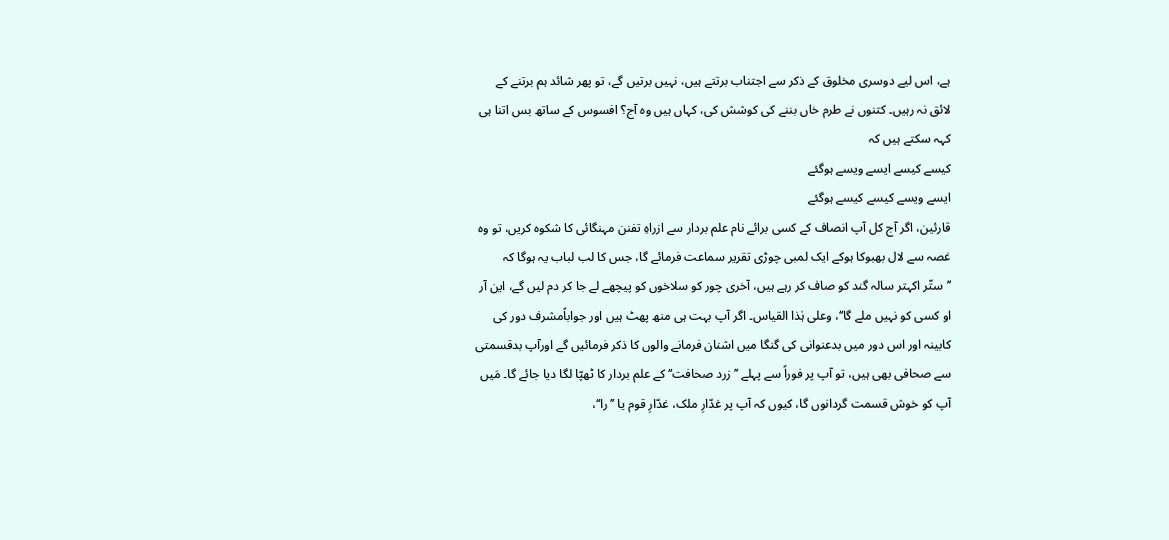ہے، اس لیے دوسری مخلوق کے ذکر سے اجتناب برتتے ہیں، نہیں برتیں گے، تو پھر شائد ہم برتنے کے لائق نہ رہیں۔ کتنوں نے طرم خاں بننے کی کوشش کی، کہاں ہیں وہ آج؟ افسوس کے ساتھ بس اتنا ہی کہہ سکتے ہیں کہ
کیسے کیسے ایسے ویسے ہوگئے
ایسے ویسے کیسے کیسے ہوگئے
قارئین، اگر آج کل آپ انصاف کے کسی برائے نام علم بردار سے ازراہِ تفنن مہنگائی کا شکوہ کریں، تو وہ غصہ سے لال بھبوکا ہوکے ایک لمبی چوڑی تقریر سماعت فرمائے گا، جس کا لب لباب یہ ہوگا کہ ’’ستّر اکہتر سالہ گند کو صاف کر رہے ہیں، آخری چور کو سلاخوں کو پیچھے لے جا کر دم لیں گے، این آر او کسی کو نہیں ملے گا‘‘، وعلی ہٰذا القیاس۔ اگر آپ بہت ہی منھ پھٹ ہیں اور جواباًمشرف دور کی کابینہ اور اس دور میں بدعنوانی کی گنگا میں اشنان فرمانے والوں کا ذکر فرمائیں گے اورآپ بدقسمتی سے صحافی بھی ہیں، تو آپ پر فوراً سے پہلے ’’زرد صحافت‘‘ کے علم بردار کا ٹھپّا لگا دیا جائے گا۔ مَیں آپ کو خوش قسمت گردانوں گا، کیوں کہ آپ پر غدّارِ ملک، غدّارِ قوم یا ’’را‘‘،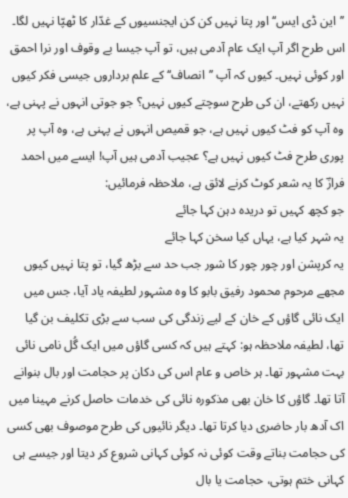’’این ڈی ایس‘‘ اور پتا نہیں کن کن ایجنسیوں کے غدّار کا ٹھپّا نہیں لگا۔ اس طرح اگر آپ ایک عام آدمی ہیں، تو آپ جیسا بے وقوف اور نرا احمق اور کوئی نہیں۔ کیوں کہ آپ ’’انصاف‘‘ کے علم برداروں جیسی فکر کیوں نہیں رکھتے، ان کی طرح سوچتے کیوں نہیں؟ جو جوتی انہوں نے پہنی ہے، وہ آپ کو فٹ کیوں نہیں ہے، جو قمیص انہوں نے پہنی ہے، وہ آپ پر پوری طرح فٹ کیوں نہیں ہے؟ عجیب آدمی ہیں آپ! ایسے میں احمد فرازؔ کا یہ شعر کوٹ کرنے لائق ہے، ملاحظہ فرمائیں:
جو کچھ کہیں تو دریدہ دہن کہا جائے
یہ شہر کیا ہے، یہاں کیا سخن کہا جائے
یہ کرپشن اور چور چور کا شور جب حد سے بڑھ گیا، تو پتا نہیں کیوں مجھے مرحوم محمود رفیق بابو کا وہ مشہور لطیفہ یاد آیا، جس میں ایک نائی گاؤں کے خان کے لیے زندگی کی سب سے بڑی تکلیف بن گیا تھا، لطیفہ ملاحظہ ہو: کہتے ہیں کہ کسی گاؤں میں ایک گُل نامی نائی بہت مشہور تھا۔ ہر خاص و عام اس کی دکان پر حجامت اور بال بنوانے آتا تھا۔ گاؤں کا خان بھی مذکورہ نائی کی خدمات حاصل کرنے مہینا میں اک آدھ بار حاضری دیا کرتا تھا۔ دیگر نائیوں کی طرح موصوف بھی کسی کی حجامت بناتے وقت کوئی نہ کوئی کہانی شروع کر دیتا اور جیسے ہی کہانی ختم ہوتی، حجامت یا بال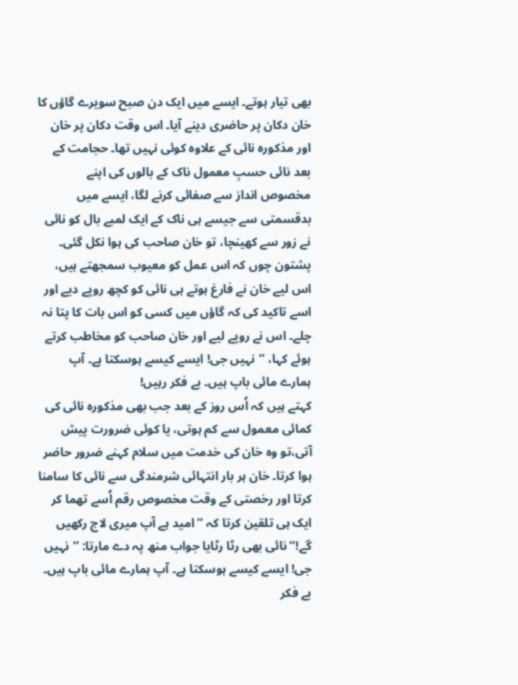بھی تیار ہوتے۔ ایسے میں ایک دن صبح سویرے گاؤں کا خان دکان پر حاضری دینے آیا۔ اس وقت دکان پر خان اور مذکورہ نائی کے علاوہ کوئی نہیں تھا۔ حجامت کے بعد نائی حسبِ معمول ناک کے بالوں کی اپنے مخصوص انداز سے صفائی کرنے لگا، ایسے میں بدقسمتی سے جیسے ہی ناک کے ایک لمبے بال کو نائی نے زور سے کھینچا، تو خان صاحب کی ہوا نکل گئی۔ پشتون چوں کہ اس عمل کو معیوب سمجھتے ہیں، اس لیے خان نے فارغ ہوتے ہی نائی کو کچھ روپے دیے اور اسے تاکید کی کہ گاؤں میں کسی کو اس بات کا پتا نہ چلے۔ اس نے روپے لیے اور خان صاحب کو مخاطب کرتے ہوئے کہا، ’’نہیں جی! ایسے کیسے ہوسکتا ہے۔ آپ ہمارے مائی باپ ہیں۔ بے فکر رہیں!
کہتے ہیں کہ اُس روز کے بعد جب بھی مذکورہ نائی کی کمائی معمول سے کم ہوتی، یا کوئی ضرورت پیش آتی،تو وہ خان کی خدمت میں سلام کہنے ضرور حاضر ہوا کرتا۔ خان ہر بار انتہائی شرمندگی سے نائی کا سامنا کرتا اور رخصتی کے وقت مخصوص رقم اُسے تھما کر ایک ہی تلقین کرتا کہ ’’امید ہے آپ میری لاج رکھیں گے!‘‘ نائی بھی رٹا رٹایا جواب منھ پہ دے مارتا: ’’نہیں جی! ایسے کیسے ہوسکتا ہے۔ آپ ہمارے مائی باپ ہیں۔ بے فکر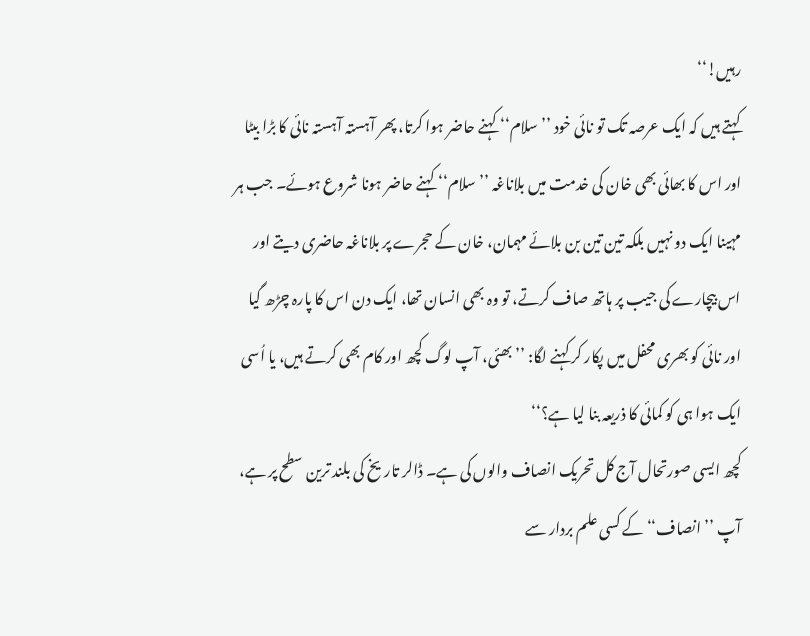رہیں!‘‘
کہتے ہیں کہ ایک عرصہ تک تو نائی خود ’’سلام‘‘ کہنے حاضر ہوا کرتا، پھر آہستہ آہستہ نائی کا بڑا بیٹا اور اس کا بھائی بھی خان کی خدمت میں بلاناغہ ’’سلام‘‘ کہنے حاضر ہونا شروع ہوئے۔ جب ہر مہینا ایک دو نہیں بلکہ تین تین بن بلائے مہمان، خان کے حجرے پر بلاناغہ حاضری دیتے اور اس بیچارے کی جیب پر ہاتھ صاف کرتے، تو وہ بھی انسان تھا، ایک دن اس کا پارہ چڑھ گیا اور نائی کو بھری محفل میں پکار کر کہنے لگا: ’’بھئی، آپ لوگ کچھ اور کام بھی کرتے ہیں، یا اُسی ایک ہوا ہی کو کمائی کا ذریعہ بنا لیا ہے؟‘‘
کچھ ایسی صورتحال آج کل تحریک انصاف والوں کی ہے۔ ڈالر تاریخ کی بلند ترین سطح پر ہے، آپ ’’انصاف‘‘ کے کسی علم بردار سے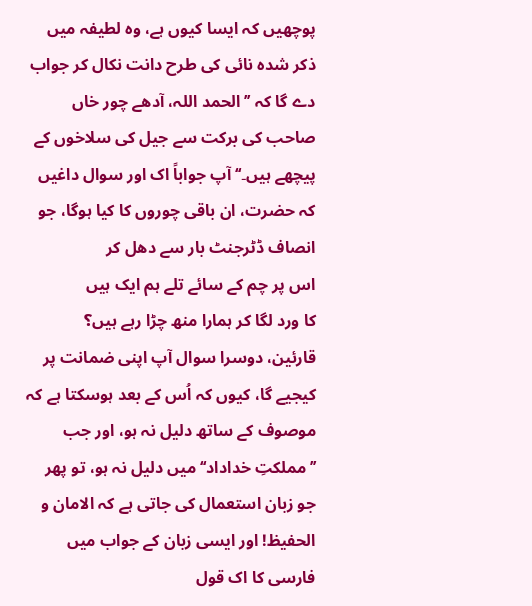پوچھیں کہ ایسا کیوں ہے، وہ لطیفہ میں ذکر شدہ نائی کی طرح دانت نکال کر جواب دے گا کہ ’’الحمد اللہ، آدھے چور خاں صاحب کی برکت سے جیل کی سلاخوں کے پیچھے ہیں۔‘‘ آپ جواباً اک اور سوال داغیں کہ حضرت، ان باقی چوروں کا کیا ہوگا، جو انصاف ڈٹرجنٹ بار سے دھل کر
اس پر چم کے سائے تلے ہم ایک ہیں
کا ورد لگا کر ہمارا منھ چڑا رہے ہیں؟
قارئین، دوسرا سوال آپ اپنی ضمانت پر کیجیے گا، کیوں کہ اُس کے بعد ہوسکتا ہے کہ موصوف کے ساتھ دلیل نہ ہو، اور جب ’’مملکتِ خداداد‘‘ میں دلیل نہ ہو، تو پھر جو زبان استعمال کی جاتی ہے کہ الامان و الحفیظ! اور ایسی زبان کے جواب میں فارسی کا اک قول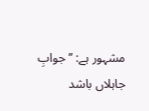مشہور ہے: ’’جوابِ جاہلاں باشد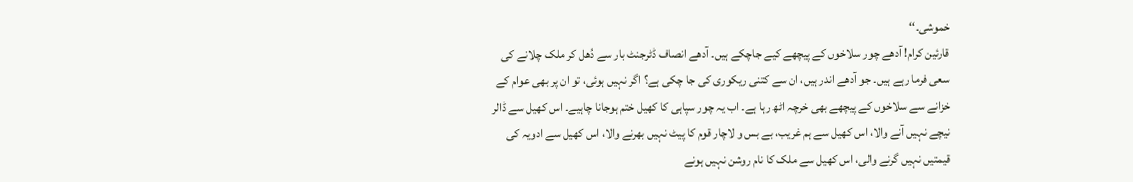خموشی۔‘‘
قارئین کرام! آدھے چور سلاخوں کے پیچھے کیے جاچکے ہیں۔ آدھے انصاف ڈٹرجنٹ بار سے دُھل کر ملک چلانے کی سعی فرما رہے ہیں۔ جو آدھے اندر ہیں، ان سے کتنی ریکوری کی جا چکی ہے؟ اگر نہیں ہوئی، تو ان پر بھی عوام کے خزانے سے سلاخوں کے پیچھے بھی خرچہ اٹھ رہا ہے۔ اب یہ چور سپاہی کا کھیل ختم ہوجانا چاہیے۔ اس کھیل سے ڈالر نیچے نہیں آنے والا، اس کھیل سے ہم غریب، بے بس و لاچار قوم کا پیٹ نہیں بھرنے والا، اس کھیل سے ادویہ کی قیمتیں نہیں گرنے والی، اس کھیل سے ملک کا نام روشن نہیں ہونے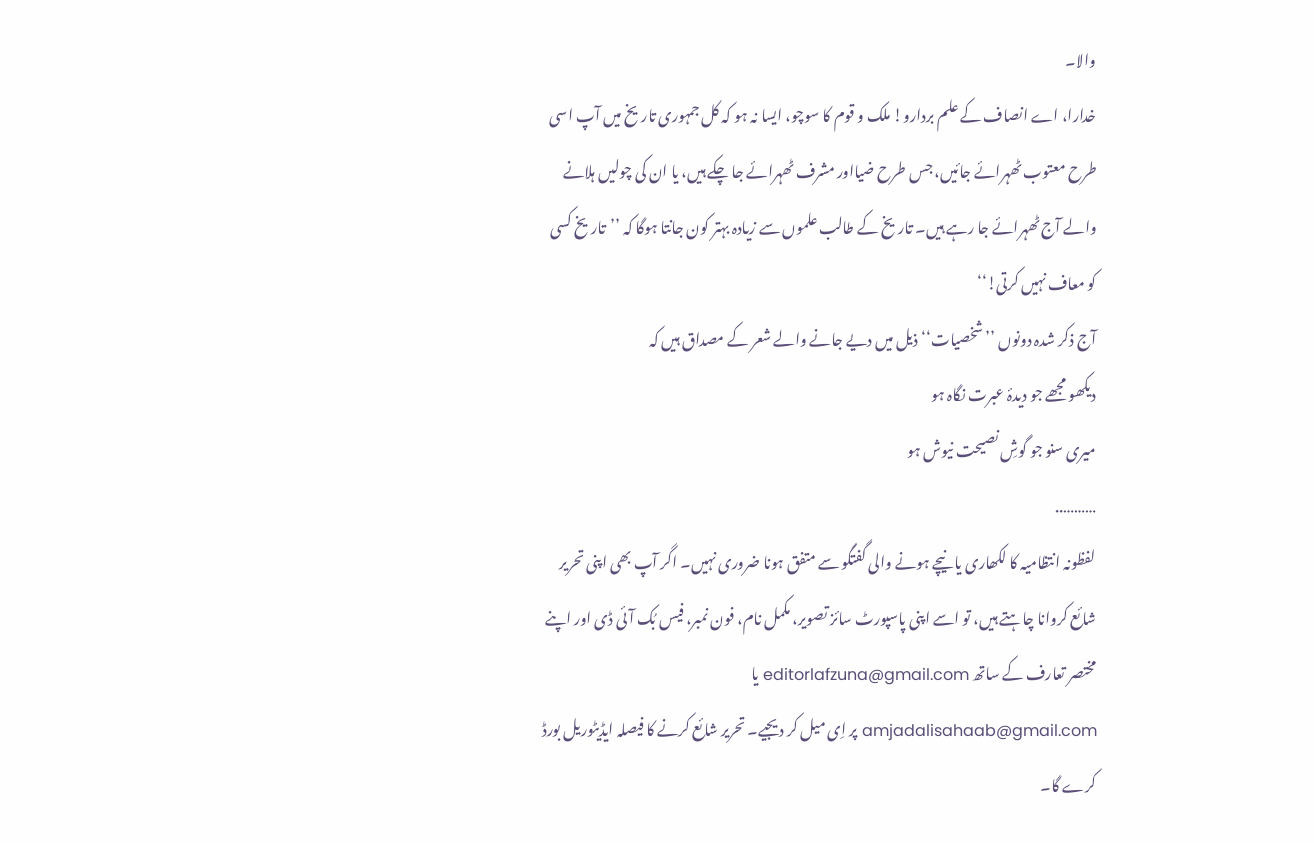والا۔
خدارا، اے انصاف کے علم بردارو! ملک و قوم کا سوچو، ایسا نہ ہو کہ کل جمہوری تاریخ میں آپ اسی طرح معتوب ٹھہرائے جائیں، جس طرح ضیااور مشرف ٹھہرائے جا چکے ہیں، یا ان کی چولیں ہلانے والے آج ٹھہرائے جا رہے ہیں۔ تاریخ کے طالب علموں سے زیادہ بہتر کون جانتا ہوگا کہ ’’تاریخ کسی کو معاف نہیں کرتی!‘‘
آج ذکر شدہ دونوں ’’شخصیات‘‘ ذیل میں دیے جانے والے شعر کے مصداق ہیں کہ
دیکھو مجھے جو دیدۂ عبرت نگاہ ہو
میری سنو جو گوشِ نصیحت نیوش ہو
………..
لفظونہ انتظامیہ کا لکھاری یا نیچے ہونے والی گفتگو سے متفق ہونا ضروری نہیں۔ اگر آپ بھی اپنی تحریر شائع کروانا چاہتے ہیں، تو اسے اپنی پاسپورٹ سائز تصویر، مکمل نام، فون نمبر، فیس بُک آئی ڈی اور اپنے مختصر تعارف کے ساتھ editorlafzuna@gmail.com یا amjadalisahaab@gmail.com پر اِی میل کر دیجیے۔ تحریر شائع کرنے کا فیصلہ ایڈیٹوریل بورڈ کرے گا۔